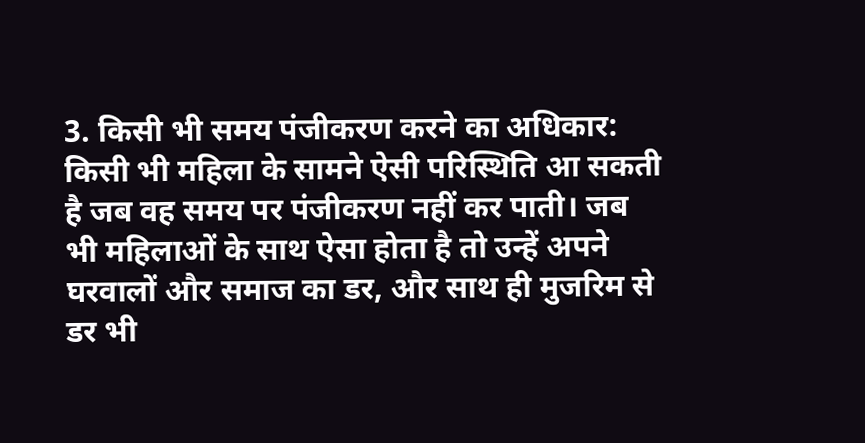3. किसी भी समय पंजीकरण करने का अधिकार: किसी भी महिला के सामने ऐसी परिस्थिति आ सकती है जब वह समय पर पंजीकरण नहीं कर पाती। जब भी महिलाओं के साथ ऐसा होता है तो उन्हें अपने घरवालों और समाज का डर, और साथ ही मुजरिम से डर भी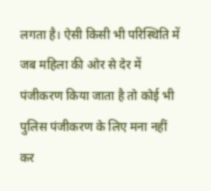लगता है। ऐसी किसी भी परिस्थिति में जब महिला की ओर से देर में पंजीकरण किया जाता है तो कोई भी पुलिस पंजीकरण के लिए मना नहीं कर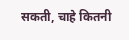सकती, चाहे कितनी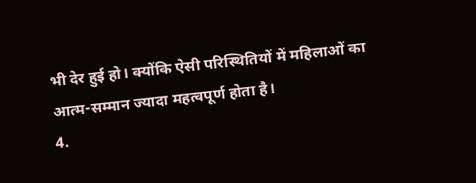भी देर हुई हो। क्योंकि ऐसी परिस्थितियों में महिलाओं का आत्म-सम्मान ज्यादा महत्वपूर्ण होता है।
4.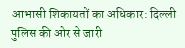आभासी शिकायतों का अधिकार: दिल्ली पुलिस की ओर से जारी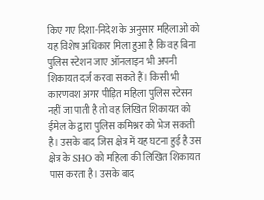किए गए दिशा-निदेश के अनुसार महिलाओं को यह विशेष अधिकार मिला हुआ है कि वह बिना पुलिस स्टेशन जाए ऑनलाइन भी अपनी शिकायत दर्ज करवा सकते हैं। किसी भी कारणवश अगर पीड़ित महिला पुलिस स्टेसन नहीं जा पाती है तो वह लिखित शिकायत को ईमेल के द्वारा पुलिस कमिश्नर को भेज सकती है। उसके बाद जिस क्षेत्र में यह घटना हुई है उस क्षेत्र के SHO को महिला की लिखित शिकायत पास करता है। उसके बाद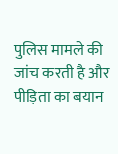पुलिस मामले की जांच करती है और पीड़िता का बयान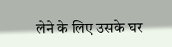लेने के लिए उसके घर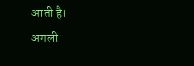आती है।
अगली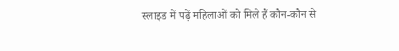स्लाइड में पढ़ें महिलाओं को मिले हैं कौन-कौन से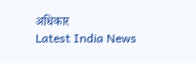अधिकार
Latest India News